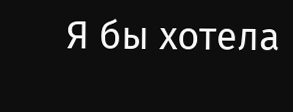Я бы хотела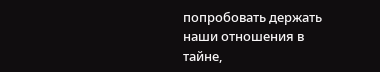попробовать держать наши отношения в тайне,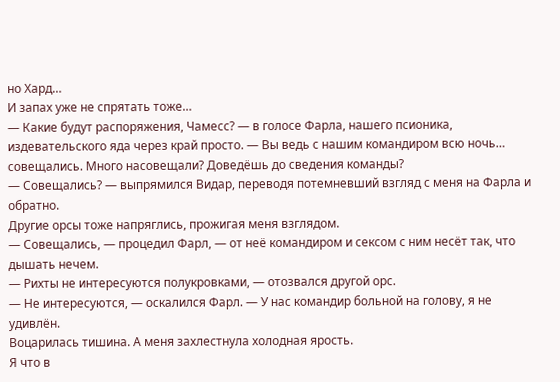но Хард…
И запах уже не спрятать тоже…
— Какие будут распоряжения, Чамесс? — в голосе Фарла, нашего псионика, издевательского яда через край просто. — Вы ведь с нашим командиром всю ночь… совещались. Много насовещали? Доведёшь до сведения команды?
— Совещались? — выпрямился Видар, переводя потемневший взгляд с меня на Фарла и обратно.
Другие орсы тоже напряглись, прожигая меня взглядом.
— Совещались, — процедил Фарл, — от неё командиром и сексом с ним несёт так, что дышать нечем.
— Рихты не интересуются полукровками, — отозвался другой орс.
— Не интересуются, — оскалился Фарл. — У нас командир больной на голову, я не удивлён.
Воцарилась тишина. А меня захлестнула холодная ярость.
Я что в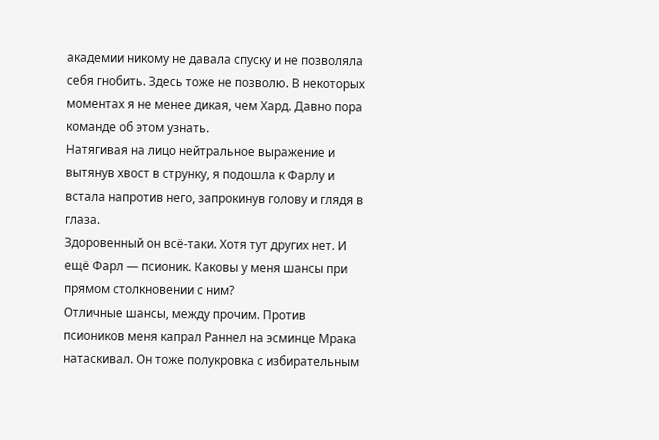академии никому не давала спуску и не позволяла себя гнобить. Здесь тоже не позволю. В некоторых моментах я не менее дикая, чем Хард. Давно пора команде об этом узнать.
Натягивая на лицо нейтральное выражение и вытянув хвост в струнку, я подошла к Фарлу и встала напротив него, запрокинув голову и глядя в глаза.
Здоровенный он всё-таки. Хотя тут других нет. И ещё Фарл — псионик. Каковы у меня шансы при прямом столкновении с ним?
Отличные шансы, между прочим. Против псиоников меня капрал Раннел на эсминце Мрака натаскивал. Он тоже полукровка с избирательным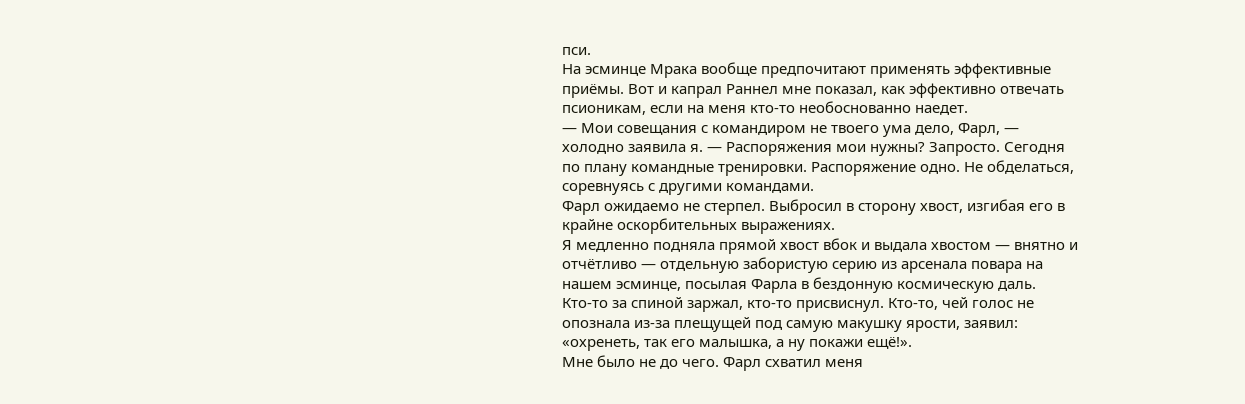пси.
На эсминце Мрака вообще предпочитают применять эффективные приёмы. Вот и капрал Раннел мне показал, как эффективно отвечать псионикам, если на меня кто-то необоснованно наедет.
— Мои совещания с командиром не твоего ума дело, Фарл, — холодно заявила я. — Распоряжения мои нужны? Запросто. Сегодня по плану командные тренировки. Распоряжение одно. Не обделаться, соревнуясь с другими командами.
Фарл ожидаемо не стерпел. Выбросил в сторону хвост, изгибая его в крайне оскорбительных выражениях.
Я медленно подняла прямой хвост вбок и выдала хвостом — внятно и отчётливо — отдельную забористую серию из арсенала повара на нашем эсминце, посылая Фарла в бездонную космическую даль.
Кто-то за спиной заржал, кто-то присвиснул. Кто-то, чей голос не опознала из-за плещущей под самую макушку ярости, заявил: «охренеть, так его малышка, а ну покажи ещё!».
Мне было не до чего. Фарл схватил меня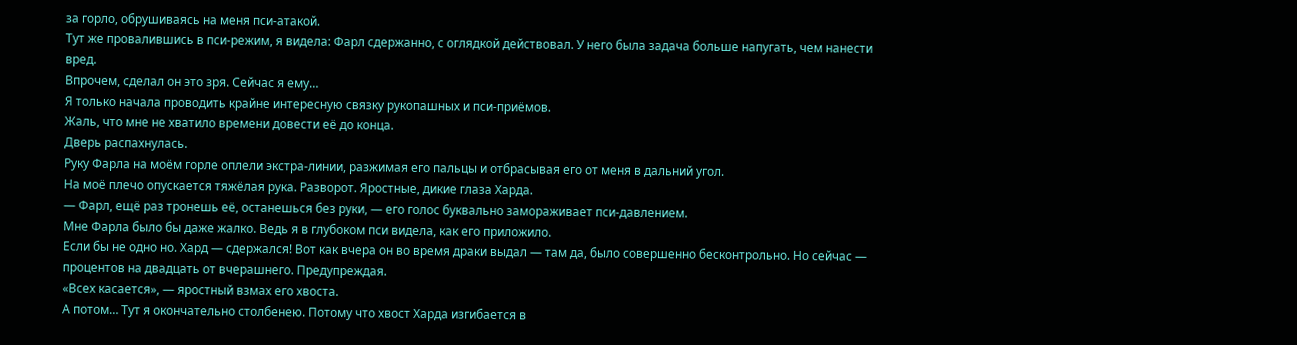за горло, обрушиваясь на меня пси-атакой.
Тут же провалившись в пси-режим, я видела: Фарл сдержанно, с оглядкой действовал. У него была задача больше напугать, чем нанести вред.
Впрочем, сделал он это зря. Сейчас я ему…
Я только начала проводить крайне интересную связку рукопашных и пси-приёмов.
Жаль, что мне не хватило времени довести её до конца.
Дверь распахнулась.
Руку Фарла на моём горле оплели экстра-линии, разжимая его пальцы и отбрасывая его от меня в дальний угол.
На моё плечо опускается тяжёлая рука. Разворот. Яростные, дикие глаза Харда.
— Фарл, ещё раз тронешь её, останешься без руки, — его голос буквально замораживает пси-давлением.
Мне Фарла было бы даже жалко. Ведь я в глубоком пси видела, как его приложило.
Если бы не одно но. Хард — сдержался! Вот как вчера он во время драки выдал — там да, было совершенно бесконтрольно. Но сейчас — процентов на двадцать от вчерашнего. Предупреждая.
«Всех касается», — яростный взмах его хвоста.
А потом… Тут я окончательно столбенею. Потому что хвост Харда изгибается в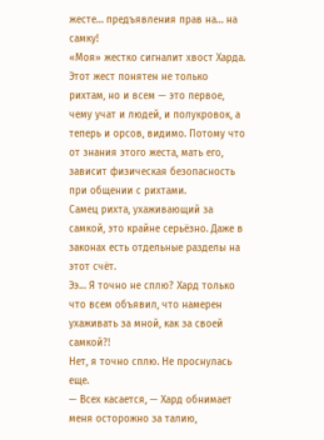жесте… предъявления прав на… на самку!
«Моя» жестко сигналит хвост Харда.
Этот жест понятен не только рихтам, но и всем — это первое, чему учат и людей, и полукровок, а теперь и орсов, видимо. Потому что от знания этого жеста, мать его, зависит физическая безопасность при общении с рихтами.
Самец рихта, ухаживающий за самкой, это крайне серьёзно. Даже в законах есть отдельные разделы на этот счёт.
Ээ… Я точно не сплю? Хард только что всем объявил, что намерен ухаживать за мной, как за своей самкой?!
Нет, я точно сплю. Не проснулась еще.
— Всех касается, — Хард обнимает меня осторожно за талию,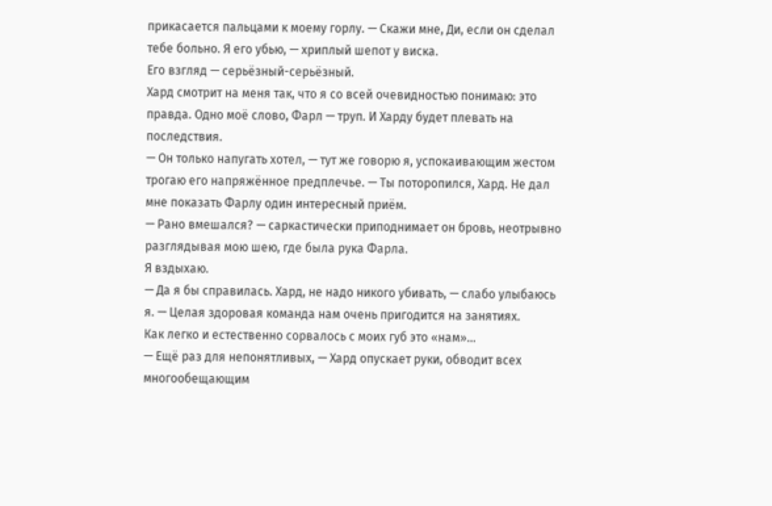прикасается пальцами к моему горлу. — Скажи мне, Ди, если он сделал тебе больно. Я его убью, — хриплый шепот у виска.
Его взгляд — серьёзный-серьёзный.
Хард смотрит на меня так, что я со всей очевидностью понимаю: это правда. Одно моё слово, Фарл — труп. И Харду будет плевать на последствия.
— Он только напугать хотел, — тут же говорю я, успокаивающим жестом трогаю его напряжённое предплечье. — Ты поторопился, Хард. Не дал мне показать Фарлу один интересный приём.
— Рано вмешался? — саркастически приподнимает он бровь, неотрывно разглядывая мою шею, где была рука Фарла.
Я вздыхаю.
— Да я бы справилась. Хард, не надо никого убивать, — слабо улыбаюсь я. — Целая здоровая команда нам очень пригодится на занятиях.
Как легко и естественно сорвалось с моих губ это «нам»…
— Ещё раз для непонятливых, — Хард опускает руки, обводит всех многообещающим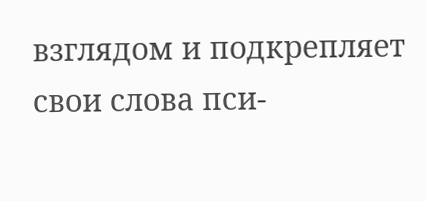взглядом и подкрепляет свои слова пси-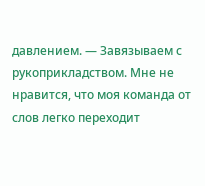давлением. — Завязываем с рукоприкладством. Мне не нравится, что моя команда от слов легко переходит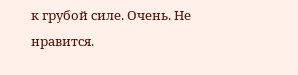к грубой силе. Очень. Не нравится.